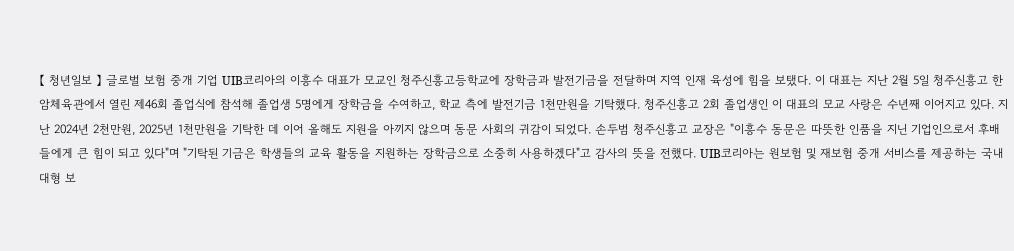【 청년일보 】 글로벌 보험 중개 기업 UIB코리아의 이흥수 대표가 모교인 청주신흥고등학교에 장학금과 발전기금을 전달하며 지역 인재 육성에 힘을 보탰다. 이 대표는 지난 2월 5일 청주신흥고 한암체육관에서 열린 제46회 졸업식에 참석해 졸업생 5명에게 장학금을 수여하고, 학교 측에 발전기금 1천만원을 기탁했다. 청주신흥고 2회 졸업생인 이 대표의 모교 사랑은 수년째 이어지고 있다. 지난 2024년 2천만원, 2025년 1천만원을 기탁한 데 이어 올해도 지원을 아끼지 않으며 동문 사회의 귀감이 되었다. 손두범 청주신흥고 교장은 "이흥수 동문은 따뜻한 인품을 지닌 기업인으로서 후배들에게 큰 힘이 되고 있다"며 "기탁된 기금은 학생들의 교육 활동을 지원하는 장학금으로 소중히 사용하겠다"고 감사의 뜻을 전했다. UIB코리아는 원보험 및 재보험 중개 서비스를 제공하는 국내 대형 보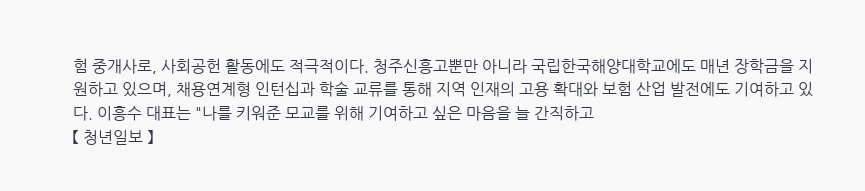험 중개사로, 사회공헌 활동에도 적극적이다. 청주신흥고뿐만 아니라 국립한국해양대학교에도 매년 장학금을 지원하고 있으며, 채용연계형 인턴십과 학술 교류를 통해 지역 인재의 고용 확대와 보험 산업 발전에도 기여하고 있다. 이흥수 대표는 "나를 키워준 모교를 위해 기여하고 싶은 마음을 늘 간직하고
【 청년일보 】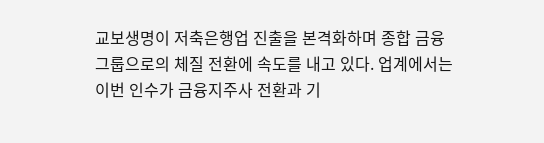교보생명이 저축은행업 진출을 본격화하며 종합 금융그룹으로의 체질 전환에 속도를 내고 있다. 업계에서는 이번 인수가 금융지주사 전환과 기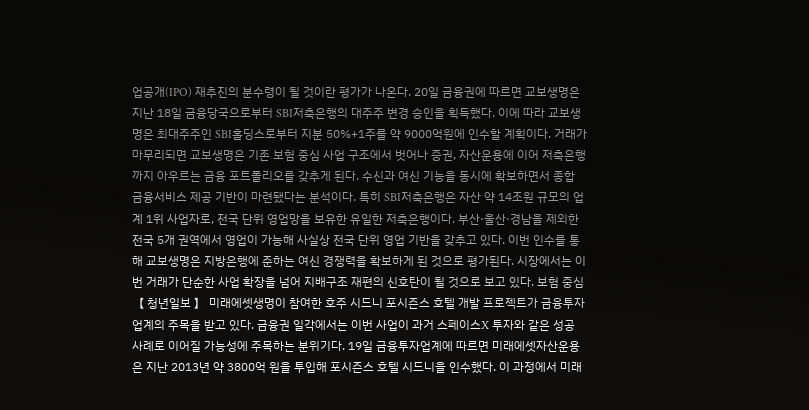업공개(IPO) 재추진의 분수령이 될 것이란 평가가 나온다. 20일 금융권에 따르면 교보생명은 지난 18일 금융당국으로부터 SBI저축은행의 대주주 변경 승인을 획득했다. 이에 따라 교보생명은 최대주주인 SBI홀딩스로부터 지분 50%+1주를 약 9000억원에 인수할 계획이다. 거래가 마무리되면 교보생명은 기존 보험 중심 사업 구조에서 벗어나 증권, 자산운용에 이어 저축은행까지 아우르는 금융 포트폴리오를 갖추게 된다. 수신과 여신 기능을 동시에 확보하면서 종합 금융서비스 제공 기반이 마련됐다는 분석이다. 특히 SBI저축은행은 자산 약 14조원 규모의 업계 1위 사업자로, 전국 단위 영업망을 보유한 유일한 저축은행이다. 부산·울산·경남을 제외한 전국 5개 권역에서 영업이 가능해 사실상 전국 단위 영업 기반을 갖추고 있다. 이번 인수를 통해 교보생명은 지방은행에 준하는 여신 경쟁력을 확보하게 된 것으로 평가된다. 시장에서는 이번 거래가 단순한 사업 확장을 넘어 지배구조 재편의 신호탄이 될 것으로 보고 있다. 보험 중심
【 청년일보 】 미래에셋생명이 참여한 호주 시드니 포시즌스 호텔 개발 프로젝트가 금융투자업계의 주목을 받고 있다. 금융권 일각에서는 이번 사업이 과거 스페이스X 투자와 같은 성공 사례로 이어질 가능성에 주목하는 분위기다. 19일 금융투자업계에 따르면 미래에셋자산운용은 지난 2013년 약 3800억 원을 투입해 포시즌스 호텔 시드니을 인수했다. 이 과정에서 미래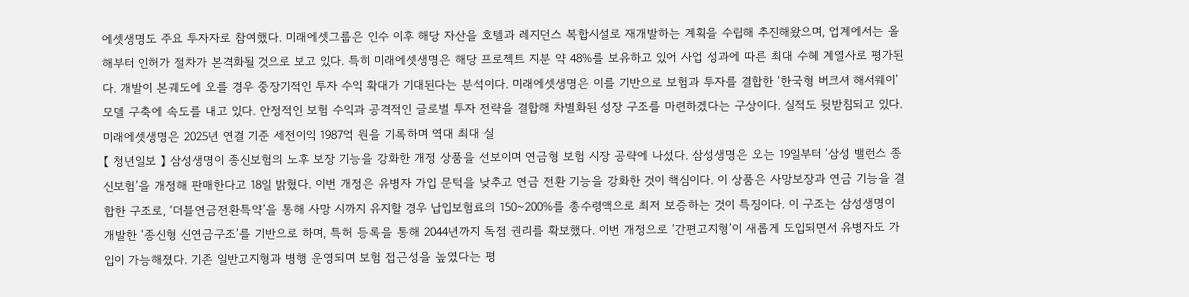에셋생명도 주요 투자자로 참여했다. 미래에셋그룹은 인수 이후 해당 자산을 호텔과 레지던스 복합시설로 재개발하는 계획을 수립해 추진해왔으며, 업계에서는 올해부터 인허가 절차가 본격화될 것으로 보고 있다. 특히 미래에셋생명은 해당 프로젝트 지분 약 48%를 보유하고 있어 사업 성과에 따른 최대 수혜 계열사로 평가된다. 개발이 본궤도에 오를 경우 중장기적인 투자 수익 확대가 기대된다는 분석이다. 미래에셋생명은 이를 기반으로 보험과 투자를 결합한 ‘한국형 버크셔 해서웨이’ 모델 구축에 속도를 내고 있다. 안정적인 보험 수익과 공격적인 글로벌 투자 전략을 결합해 차별화된 성장 구조를 마련하겠다는 구상이다. 실적도 뒷받침되고 있다. 미래에셋생명은 2025년 연결 기준 세전이익 1987억 원을 기록하며 역대 최대 실
【 청년일보 】 삼성생명이 종신보험의 노후 보장 기능을 강화한 개정 상품을 선보이며 연금형 보험 시장 공략에 나섰다. 삼성생명은 오는 19일부터 ‘삼성 밸런스 종신보험’을 개정해 판매한다고 18일 밝혔다. 이번 개정은 유병자 가입 문턱을 낮추고 연금 전환 기능을 강화한 것이 핵심이다. 이 상품은 사망보장과 연금 기능을 결합한 구조로, ‘더블연금전환특약’을 통해 사망 시까지 유지할 경우 납입보험료의 150~200%를 총수령액으로 최저 보증하는 것이 특징이다. 이 구조는 삼성생명이 개발한 ‘종신형 신연금구조’를 기반으로 하며, 특허 등록을 통해 2044년까지 독점 권리를 확보했다. 이번 개정으로 ‘간편고지형’이 새롭게 도입되면서 유병자도 가입이 가능해졌다. 기존 일반고지형과 병행 운영되며 보험 접근성을 높였다는 평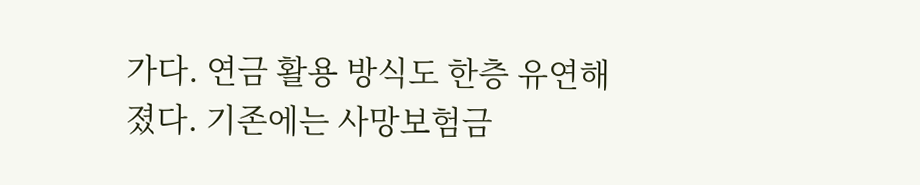가다. 연금 활용 방식도 한층 유연해졌다. 기존에는 사망보험금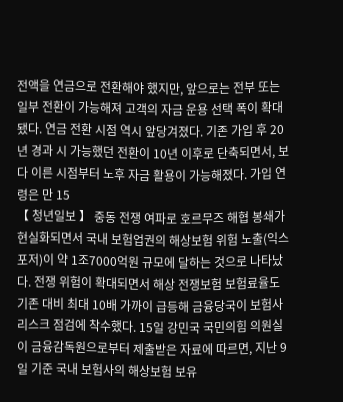전액을 연금으로 전환해야 했지만, 앞으로는 전부 또는 일부 전환이 가능해져 고객의 자금 운용 선택 폭이 확대됐다. 연금 전환 시점 역시 앞당겨졌다. 기존 가입 후 20년 경과 시 가능했던 전환이 10년 이후로 단축되면서, 보다 이른 시점부터 노후 자금 활용이 가능해졌다. 가입 연령은 만 15
【 청년일보 】 중동 전쟁 여파로 호르무즈 해협 봉쇄가 현실화되면서 국내 보험업권의 해상보험 위험 노출(익스포저)이 약 1조7000억원 규모에 달하는 것으로 나타났다. 전쟁 위험이 확대되면서 해상 전쟁보험 보험료율도 기존 대비 최대 10배 가까이 급등해 금융당국이 보험사 리스크 점검에 착수했다. 15일 강민국 국민의힘 의원실이 금융감독원으로부터 제출받은 자료에 따르면, 지난 9일 기준 국내 보험사의 해상보험 보유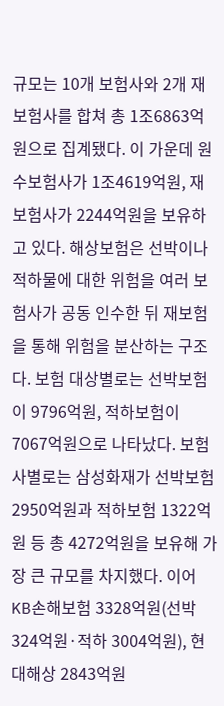규모는 10개 보험사와 2개 재보험사를 합쳐 총 1조6863억원으로 집계됐다. 이 가운데 원수보험사가 1조4619억원, 재보험사가 2244억원을 보유하고 있다. 해상보험은 선박이나 적하물에 대한 위험을 여러 보험사가 공동 인수한 뒤 재보험을 통해 위험을 분산하는 구조다. 보험 대상별로는 선박보험이 9796억원, 적하보험이 7067억원으로 나타났다. 보험사별로는 삼성화재가 선박보험 2950억원과 적하보험 1322억원 등 총 4272억원을 보유해 가장 큰 규모를 차지했다. 이어 KB손해보험 3328억원(선박 324억원·적하 3004억원), 현대해상 2843억원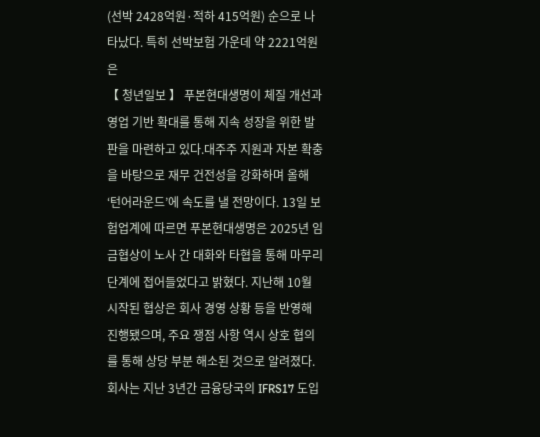(선박 2428억원·적하 415억원) 순으로 나타났다. 특히 선박보험 가운데 약 2221억원은
【 청년일보 】 푸본현대생명이 체질 개선과 영업 기반 확대를 통해 지속 성장을 위한 발판을 마련하고 있다.대주주 지원과 자본 확충을 바탕으로 재무 건전성을 강화하며 올해 ‘턴어라운드’에 속도를 낼 전망이다. 13일 보험업계에 따르면 푸본현대생명은 2025년 임금협상이 노사 간 대화와 타협을 통해 마무리 단계에 접어들었다고 밝혔다. 지난해 10월 시작된 협상은 회사 경영 상황 등을 반영해 진행됐으며, 주요 쟁점 사항 역시 상호 협의를 통해 상당 부분 해소된 것으로 알려졌다. 회사는 지난 3년간 금융당국의 IFRS17 도입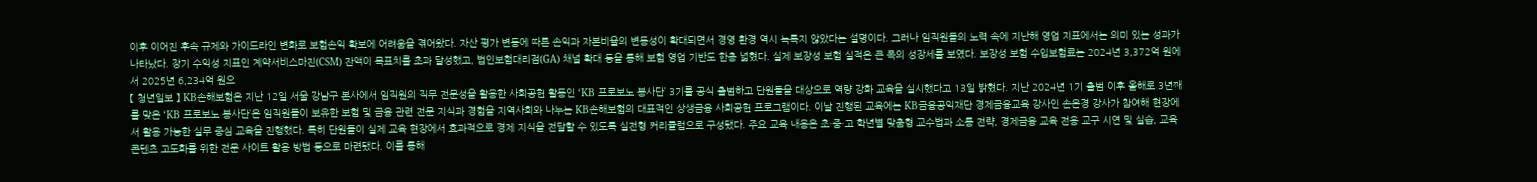이후 이어진 후속 규제와 가이드라인 변화로 보험손익 확보에 어려움을 겪어왔다. 자산 평가 변동에 따른 손익과 자본비율의 변동성이 확대되면서 경영 환경 역시 녹록지 않았다는 설명이다. 그러나 임직원들의 노력 속에 지난해 영업 지표에서는 의미 있는 성과가 나타났다. 장기 수익성 지표인 계약서비스마진(CSM) 잔액이 목표치를 초과 달성했고, 법인보험대리점(GA) 채널 확대 등을 통해 보험 영업 기반도 한층 넓혔다. 실제 보장성 보험 실적은 큰 폭의 성장세를 보였다. 보장성 보험 수입보험료는 2024년 3,372억 원에서 2025년 6,234억 원으
【 청년일보 】 KB손해보험은 지난 12일 서울 강남구 본사에서 임직원의 직무 전문성을 활용한 사회공헌 활동인 ‘KB 프로보노 봉사단’ 3기를 공식 출범하고 단원들을 대상으로 역량 강화 교육을 실시했다고 13일 밝혔다. 지난 2024년 1기 출범 이후 올해로 3년째를 맞은 ‘KB 프로보노 봉사단’은 임직원들이 보유한 보험 및 금융 관련 전문 지식과 경험을 지역사회와 나누는 KB손해보험의 대표적인 상생금융 사회공헌 프로그램이다. 이날 진행된 교육에는 KB금융공익재단 경제금융교육 강사인 손은경 강사가 참여해 현장에서 활용 가능한 실무 중심 교육을 진행했다. 특히 단원들이 실제 교육 현장에서 효과적으로 경제 지식을 전달할 수 있도록 실전형 커리큘럼으로 구성됐다. 주요 교육 내용은 초·중·고 학년별 맞춤형 교수법과 소통 전략, 경제금융 교육 전용 교구 시연 및 실습, 교육 콘텐츠 고도화를 위한 전문 사이트 활용 방법 등으로 마련됐다. 이를 통해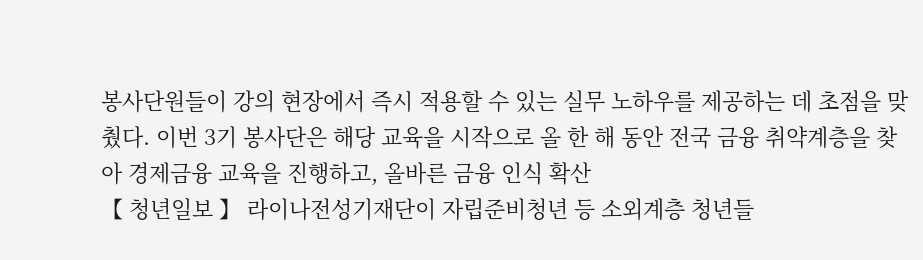봉사단원들이 강의 현장에서 즉시 적용할 수 있는 실무 노하우를 제공하는 데 초점을 맞췄다. 이번 3기 봉사단은 해당 교육을 시작으로 올 한 해 동안 전국 금융 취약계층을 찾아 경제금융 교육을 진행하고, 올바른 금융 인식 확산
【 청년일보 】 라이나전성기재단이 자립준비청년 등 소외계층 청년들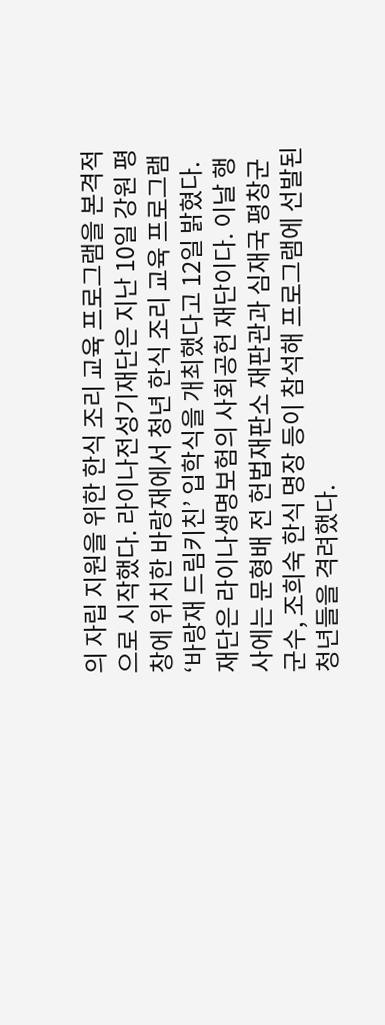의 자립 지원을 위한 한식 조리 교육 프로그램을 본격적으로 시작했다. 라이나전성기재단은 지난 10일 강원 평창에 위치한 바랑재에서 청년 한식 조리 교육 프로그램 ‘바랑재 드림키친’ 입학식을 개최했다고 12일 밝혔다. 재단은 라이나생명보험의 사회공헌 재단이다. 이날 행사에는 문형배 전 헌법재판소 재판관과 심재국 평창군 군수, 조희숙 한식 명장 등이 참석해 프로그램에 선발된 청년들을 격려했다.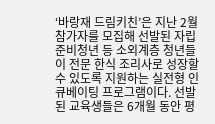‘바랑재 드림키친’은 지난 2월 참가자를 모집해 선발된 자립준비청년 등 소외계층 청년들이 전문 한식 조리사로 성장할 수 있도록 지원하는 실전형 인큐베이팅 프로그램이다. 선발된 교육생들은 6개월 동안 평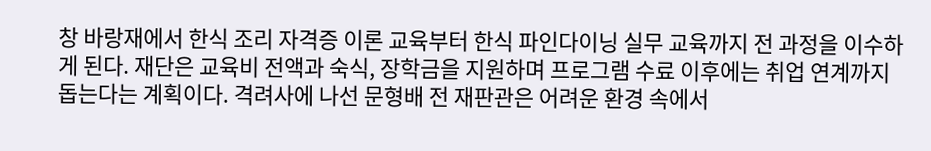창 바랑재에서 한식 조리 자격증 이론 교육부터 한식 파인다이닝 실무 교육까지 전 과정을 이수하게 된다. 재단은 교육비 전액과 숙식, 장학금을 지원하며 프로그램 수료 이후에는 취업 연계까지 돕는다는 계획이다. 격려사에 나선 문형배 전 재판관은 어려운 환경 속에서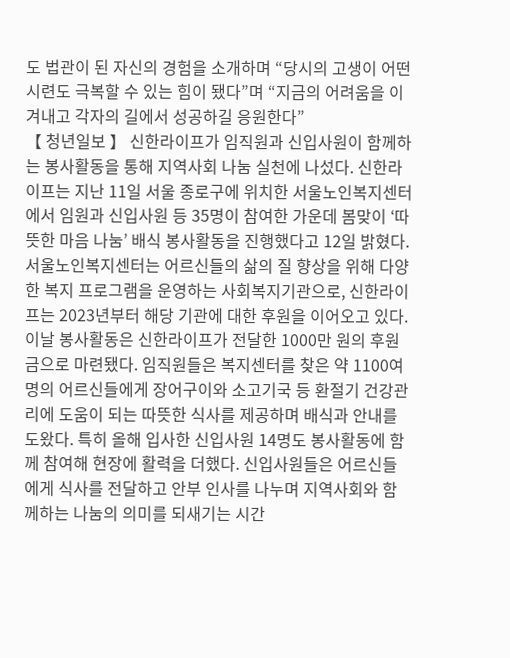도 법관이 된 자신의 경험을 소개하며 “당시의 고생이 어떤 시련도 극복할 수 있는 힘이 됐다”며 “지금의 어려움을 이겨내고 각자의 길에서 성공하길 응원한다”
【 청년일보 】 신한라이프가 임직원과 신입사원이 함께하는 봉사활동을 통해 지역사회 나눔 실천에 나섰다. 신한라이프는 지난 11일 서울 종로구에 위치한 서울노인복지센터에서 임원과 신입사원 등 35명이 참여한 가운데 봄맞이 ‘따뜻한 마음 나눔’ 배식 봉사활동을 진행했다고 12일 밝혔다. 서울노인복지센터는 어르신들의 삶의 질 향상을 위해 다양한 복지 프로그램을 운영하는 사회복지기관으로, 신한라이프는 2023년부터 해당 기관에 대한 후원을 이어오고 있다. 이날 봉사활동은 신한라이프가 전달한 1000만 원의 후원금으로 마련됐다. 임직원들은 복지센터를 찾은 약 1100여 명의 어르신들에게 장어구이와 소고기국 등 환절기 건강관리에 도움이 되는 따뜻한 식사를 제공하며 배식과 안내를 도왔다. 특히 올해 입사한 신입사원 14명도 봉사활동에 함께 참여해 현장에 활력을 더했다. 신입사원들은 어르신들에게 식사를 전달하고 안부 인사를 나누며 지역사회와 함께하는 나눔의 의미를 되새기는 시간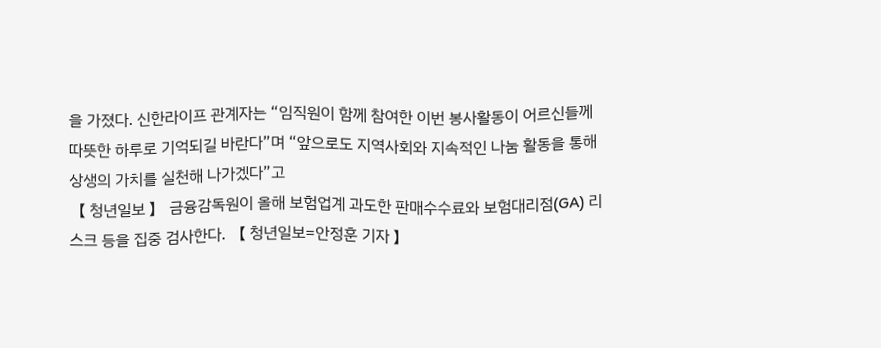을 가졌다. 신한라이프 관계자는 “임직원이 함께 참여한 이번 봉사활동이 어르신들께 따뜻한 하루로 기억되길 바란다”며 “앞으로도 지역사회와 지속적인 나눔 활동을 통해 상생의 가치를 실천해 나가겠다”고
【 청년일보 】 금융감독원이 올해 보험업계 과도한 판매수수료와 보험대리점(GA) 리스크 등을 집중 검사한다. 【 청년일보=안정훈 기자 】